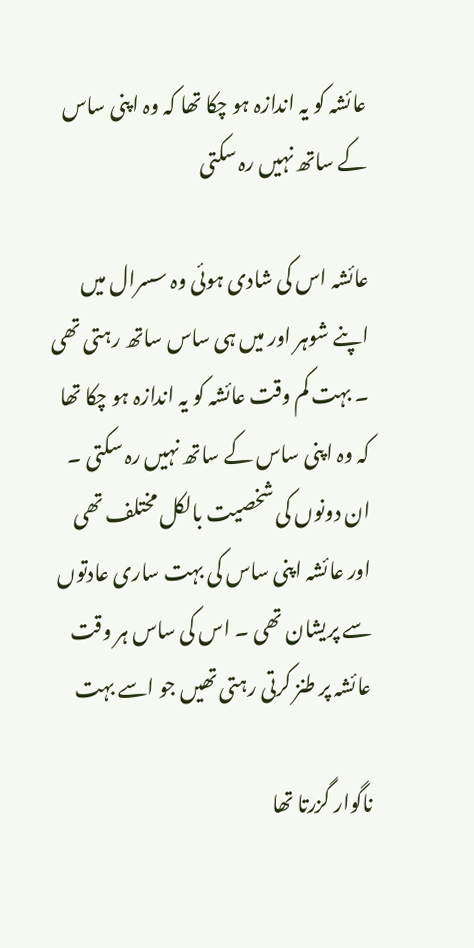عائشہ کو یہ اندازہ ہو چکا تھا کہ وہ اپنی ساس کے ساتھ نہیں رہ سکتی

عائشہ اس کی شادی ہوئی وہ سسرال میں اپنے شوہر اور میں ہی ساس ساتھ رہتی تھی ۔ بہت کم وقت عائشہ کو یہ اندازہ ہو چکا تھا کہ وہ اپنی ساس کے ساتھ نہیں رہ سکتی ۔ ان دونوں کی شخصیت بالکل مختلف تھی اور عائشہ اپنی ساس کی بہت ساری عادتوں سے پریشان تھی ۔ اس کی ساس ہر وقت عائشہ پر طنز کرتی رہتی تھیں جو اسے بہت

ناگوار گزرتا تھا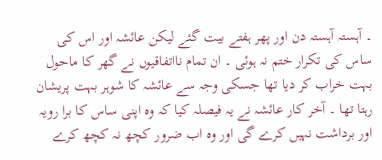۔ آہستہ آہستہ دن اور پھر ہفتے بیت گئے لیکن عائشہ اور اس کی ساس کی تکرار ختم نہ ہوئی ۔ ان تمام نااتفاقیوں نے گھر کا ماحول بہت خراب کر دیا تھا جسکی وجہ سے عائشہ کا شوہر بہت پریشان رہتا تھا ۔ آخر کار عائشہ نے یہ فیصلہ کیا کہ وہ اپنی ساس کا برا رویہ اور برداشت نہیں کرے گی اور وہ اب ضرور کچھ نہ کچھ کرے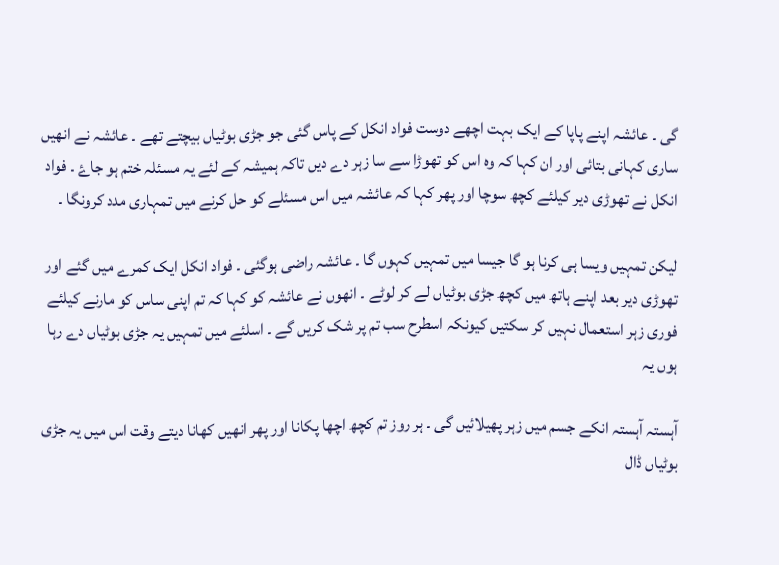گی ۔ عائشہ اپنے پاپا کے ایک بہت اچھے دوست فواد انکل کے پاس گئی جو جڑی بوٹیاں بیچتے تھے ۔ عائشہ نے انھیں ساری کہانی بتائی اور ان کہا کہ وہ اس کو تھوڑا سے سا زہر دے دیں تاکہ ہمیشہ کے لئے یہ مسئلہ ختم ہو جاۓ ۔ فواد انکل نے تھوڑی دیر کیلئے کچھ سوچا اور پھر کہا کہ عائشہ میں اس مسئلے کو حل کرنے میں تمہاری مدد کرونگا ۔

لیکن تمہیں ویسا ہی کرنا ہو گا جیسا میں تمہیں کہوں گا ۔ عائشہ راضی ہوگئی ۔ فواد انکل ایک کمرے میں گئے اور تھوڑی دیر بعد اپنے ہاتھ میں کچھ جڑی بوٹیاں لے کر لوٹے ۔ انھوں نے عائشہ کو کہا کہ تم اپنی ساس کو مارنے کیلئے فوری زہر استعمال نہیں کر سکتیں کیونکہ اسطرح سب تم پر شک کریں گے ۔ اسلئے میں تمہیں یہ جڑی بوٹیاں دے رہا ہوں یہ

آہستہ آہستہ انکے جسم میں زہر پھیلائیں گی ۔ ہر روز تم کچھ اچھا پکانا اور پھر انھیں کھانا دیتے وقت اس میں یہ جڑی بوٹیاں ڈال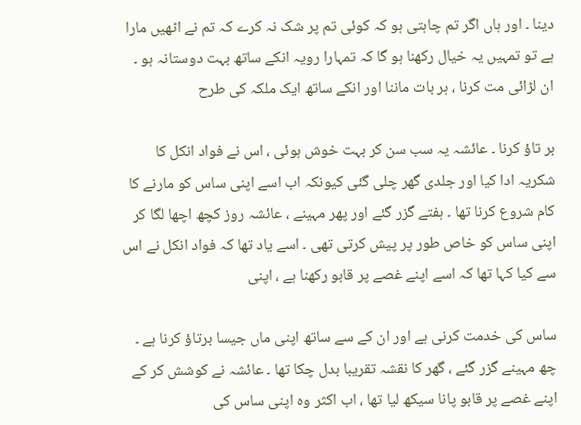دینا ۔ اور ہاں اگر تم چاہتی ہو کہ کوئی تم پر شک نہ کرے کہ تم نے اٹھیں مارا ہے تو تمہیں یہ خیال رکھنا ہو گا کہ تمہارا رویہ انکے ساتھ بہت دوستانہ ہو ۔ ان لڑائی مت کرنا ، ہر بات ماننا اور انکے ساتھ ایک ملکہ کی طرح

بر تاؤ کرنا ۔ عائشہ یہ سب سن کر بہت خوش ہوئی ، اس نے فواد انکل کا شکریہ ادا کیا اور جلدی گھر چلی گئی کیونکہ اب اسے اپنی ساس کو مارنے کا کام شروع کرنا تھا ۔ ہفتے گزر گئے اور پھر مہینے ، عائشہ روز کچھ اچھا لگا کر اپنی ساس کو خاص طور پر پیش کرتی تھی ۔ اسے یاد تھا کہ فواد انکل نے اس سے کیا کہا تھا کہ اسے اپنے غصے پر قابو رکھنا ہے ، اپنی

ساس کی خدمت کرنی ہے اور ان کے سے ساتھ اپنی ماں جیسا برتاؤ کرنا ہے ۔ چھ مہینے گزر گئے ، گھر کا نقشہ تقریبا بدل چکا تھا ۔ عائشہ نے کوشش کر کے اپنے غصے پر قابو پانا سیکھ لیا تھا ، اب اکثر وہ اپنی ساس کی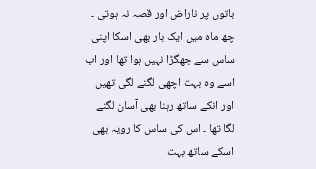باتوں پر ناراض اور قصہ نہ ہوتی ۔ چھ ماہ میں ایک بار بھی اسکا اپنی ساس سے جھگڑا نہیں ہوا تھا اور اب اسے وہ بہت اچھی لگنے لگی تھیں اور انکے ساتھ رہنا بھی آسان لگنے لگا تھا ۔ اس کی ساس کا رویہ بھی اسکے ساتھ بہت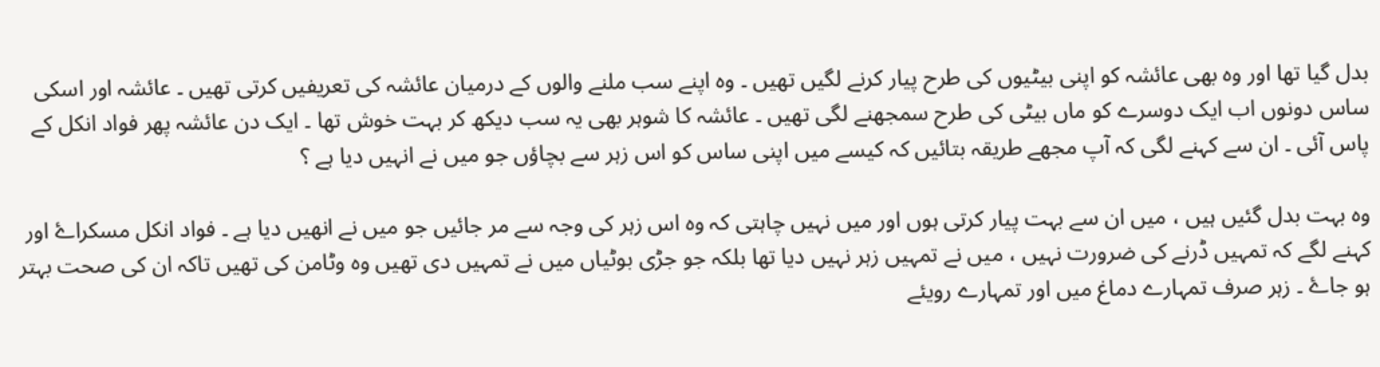بدل گیا تھا اور وہ بھی عائشہ کو اپنی بیٹیوں کی طرح پیار کرنے لگیں تھیں ۔ وہ اپنے سب ملنے والوں کے درمیان عائشہ کی تعریفیں کرتی تھیں ۔ عائشہ اور اسکی ساس دونوں اب ایک دوسرے کو ماں بیٹی کی طرح سمجھنے لگی تھیں ۔ عائشہ کا شوہر بھی یہ سب دیکھ کر بہت خوش تھا ۔ ایک دن عائشہ پھر فواد انکل کے پاس آئی ۔ ان سے کہنے لگی کہ آپ مجھے طریقہ بتائیں کہ کیسے میں اپنی ساس کو اس زہر سے بچاؤں جو میں نے انہیں دیا ہے ؟

وہ بہت بدل گئیں ہیں ، میں ان سے بہت پیار کرتی ہوں اور میں نہیں چاہتی کہ وہ اس زہر کی وجہ سے مر جائیں جو میں نے انھیں دیا ہے ۔ فواد انکل مسکراۓ اور کہنے لگے کہ تمہیں ڈرنے کی ضرورت نہیں ، میں نے تمہیں زہر نہیں دیا تھا بلکہ جو جڑی بوٹیاں میں نے تمہیں دی تھیں وہ وٹامن کی تھیں تاکہ ان کی صحت بہتر ہو جاۓ ۔ زہر صرف تمہارے دماغ میں اور تمہارے رویئے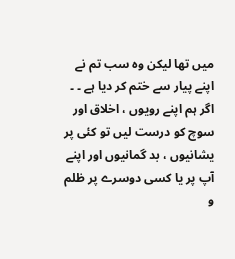میں تھا لیکن وہ سب تم نے اپنے پیار سے ختم کر دیا ہے ۔ ۔ اگر ہم اپنے رویوں ، اخلاق اور سوچ کو درست لیں تو کئی پر یشانیوں ، بد گمانیوں اور اپنے آپ پر یا کسی دوسرے پر ظلم و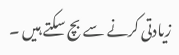زیادتی کرنے سے بچ سکتے ہیں ۔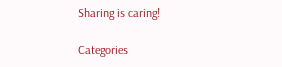Sharing is caring!

Categories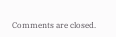Comments are closed.